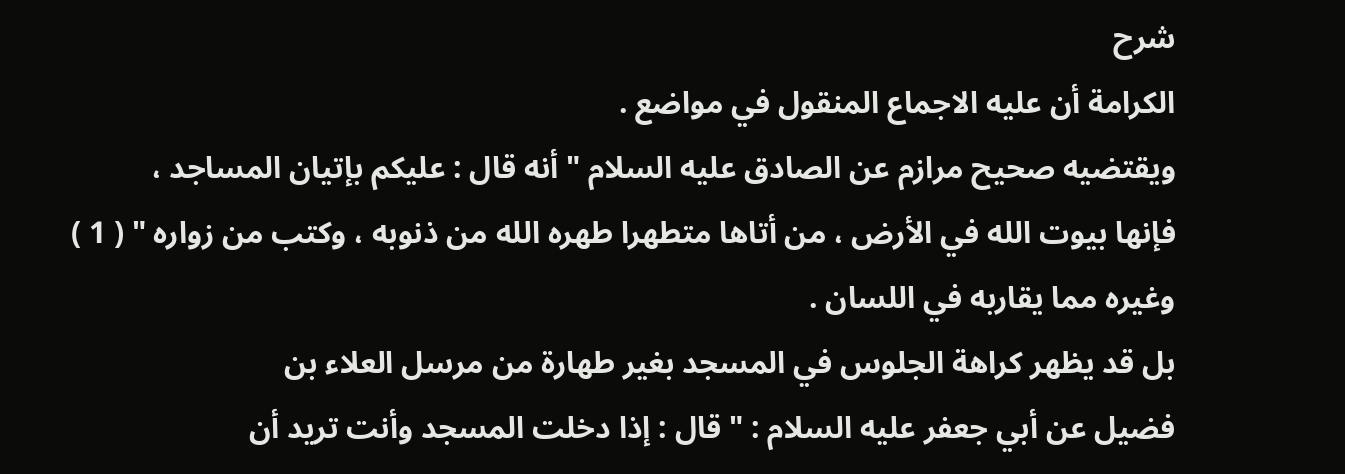شرح
الكرامة أن عليه الاجماع المنقول في مواضع .
ويقتضيه صحيح مرازم عن الصادق عليه السلام " أنه قال : عليكم بإتيان المساجد ،
فإنها بيوت الله في الأرض ، من أتاها متطهرا طهره الله من ذنوبه ، وكتب من زواره " ( 1 )
وغيره مما يقاربه في اللسان .
بل قد يظهر كراهة الجلوس في المسجد بغير طهارة من مرسل العلاء بن
فضيل عن أبي جعفر عليه السلام : " قال : إذا دخلت المسجد وأنت تريد أن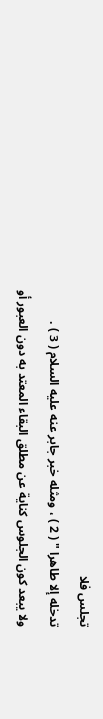تجلس فلا
تدخله إلا طاهرا " ( 2 ) ، ومثله خبر جابر عنه عليه السلام ( 3 ) .
ولا يبعد كون الجلوس كناية عن مطلق البقاء المعتد به دون العبور أو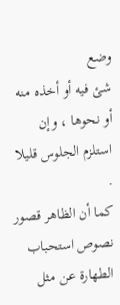وضع
شئ فيه أو أخذه منه أو نحوها ، وإن استلزم الجلوس قليلا .
كما أن الظاهر قصور نصوص استحباب الطهارة عن مثل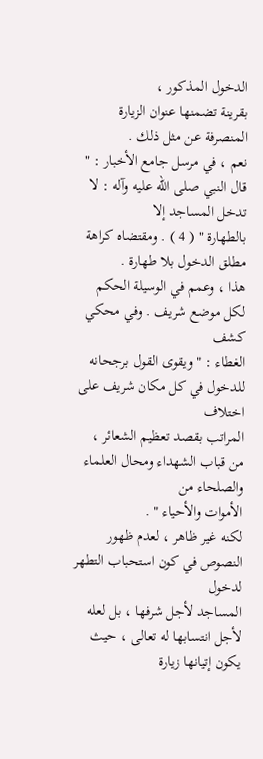الدخول المذكور ،
بقرينة تضمنها عنوان الزيارة المنصرفة عن مثل ذلك .
نعم ، في مرسل جامع الأخبار : " قال النبي صلى الله عليه وآله : لا تدخل المساجد إلا
بالطهارة " ( 4 ) . ومقتضاه كراهة مطلق الدخول بلا طهارة .
هذا ، وعمم في الوسيلة الحكم لكل موضع شريف . وفي محكي كشف
الغطاء : " ويقوى القول برجحانه للدخول في كل مكان شريف على اختلاف
المراتب بقصد تعظيم الشعائر ، من قباب الشهداء ومحال العلماء والصلحاء من
الأموات والأحياء " .
لكنه غير ظاهر ، لعدم ظهور النصوص في كون استحباب التطهر لدخول
المساجد لأجل شرفها ، بل لعله لأجل انتسابها له تعالى ، حيث يكون إتيانها زيارة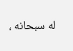له سبحانه ،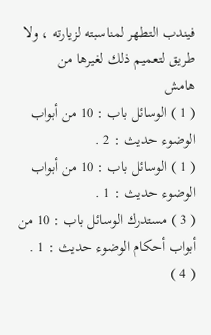فيندب التطهر لمناسبته لزيارته ، ولا طريق لتعميم ذلك لغيرها من
هامش
( 1 ) الوسائل باب : 10 من أبواب الوضوء حديث : 2 .
( 1 ) الوسائل باب : 10 من أبواب الوضوء حديث : 1 .
( 3 ) مستدرك الوسائل باب : 10 من أبواب أحكام الوضوء حديث : 1 .
( 4 )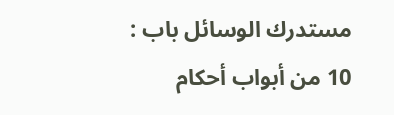مستدرك الوسائل باب : 10 من أبواب أحكام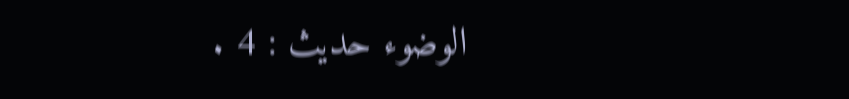الوضوء حديث : 4 .